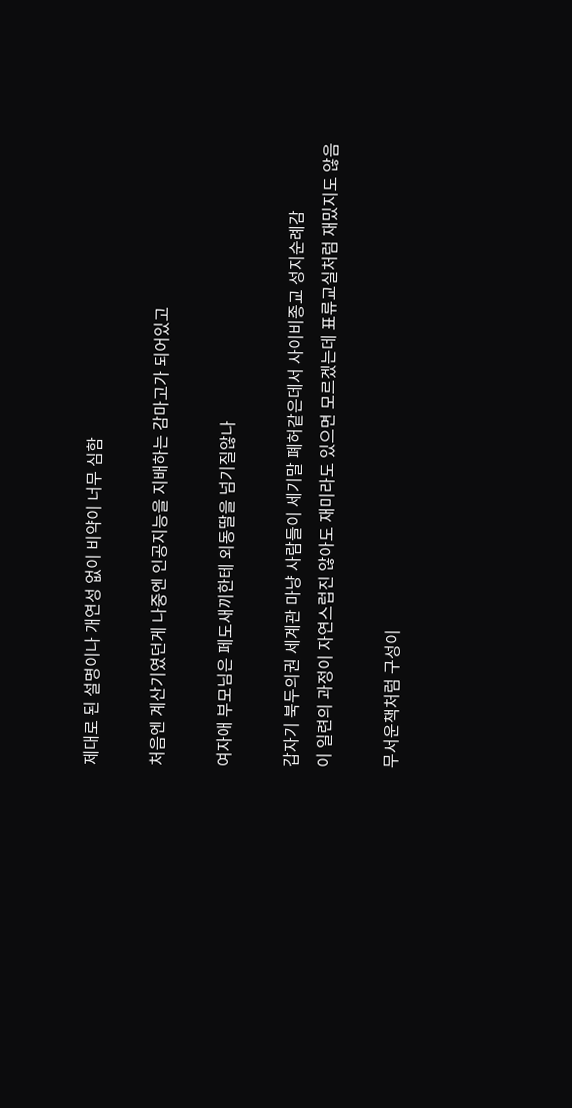제대로 된 설명이나 개연성 없이 비약이 너무 심함

처음엔 계산기였던게 나중엔 인공지능을 지배하는 감마고가 되어있고

여자애 부모님은 페도새끼한테 외동딸을 넘기질않나

갑자기 북두의권 세계관 마냥 사람들이 세기말 폐허같은데서 사이비종교 성지순례감
이 일련의 과정이 자연스럽진 않아도 재미라도 있으면 모르겠는데 표류교실처럼 재밌지도 않음

무서운책처럼 구성이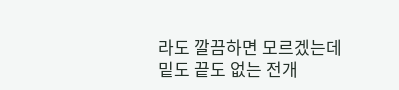라도 깔끔하면 모르겠는데
밑도 끝도 없는 전개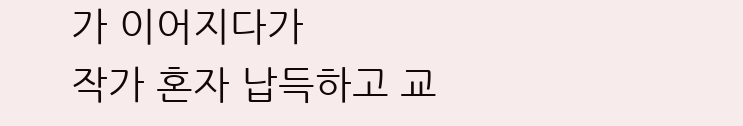가 이어지다가
작가 혼자 납득하고 교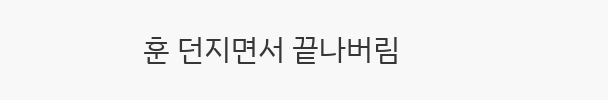훈 던지면서 끝나버림